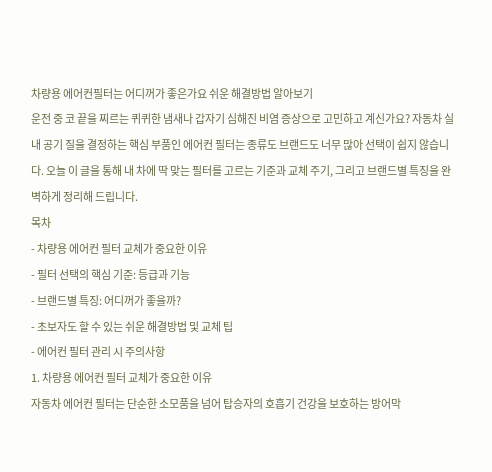차량용 에어컨필터는 어디꺼가 좋은가요 쉬운 해결방법 알아보기
운전 중 코 끝을 찌르는 퀴퀴한 냄새나 갑자기 심해진 비염 증상으로 고민하고 계신가요? 자동차 실내 공기 질을 결정하는 핵심 부품인 에어컨 필터는 종류도 브랜드도 너무 많아 선택이 쉽지 않습니다. 오늘 이 글을 통해 내 차에 딱 맞는 필터를 고르는 기준과 교체 주기, 그리고 브랜드별 특징을 완벽하게 정리해 드립니다.
목차
- 차량용 에어컨 필터 교체가 중요한 이유
- 필터 선택의 핵심 기준: 등급과 기능
- 브랜드별 특징: 어디꺼가 좋을까?
- 초보자도 할 수 있는 쉬운 해결방법 및 교체 팁
- 에어컨 필터 관리 시 주의사항
1. 차량용 에어컨 필터 교체가 중요한 이유
자동차 에어컨 필터는 단순한 소모품을 넘어 탑승자의 호흡기 건강을 보호하는 방어막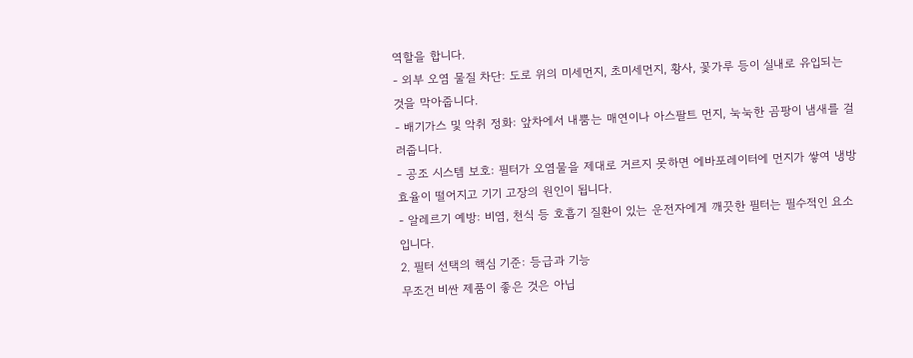역할을 합니다.
- 외부 오염 물질 차단: 도로 위의 미세먼지, 초미세먼지, 황사, 꽃가루 등이 실내로 유입되는 것을 막아줍니다.
- 배기가스 및 악취 정화: 앞차에서 내뿜는 매연이나 아스팔트 먼지, 눅눅한 곰팡이 냄새를 걸러줍니다.
- 공조 시스템 보호: 필터가 오염물을 제대로 거르지 못하면 에바포레이터에 먼지가 쌓여 냉방 효율이 떨어지고 기기 고장의 원인이 됩니다.
- 알레르기 예방: 비염, 천식 등 호흡기 질환이 있는 운전자에게 깨끗한 필터는 필수적인 요소입니다.
2. 필터 선택의 핵심 기준: 등급과 기능
무조건 비싼 제품이 좋은 것은 아닙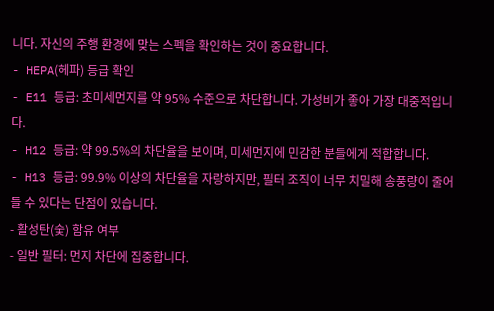니다. 자신의 주행 환경에 맞는 스펙을 확인하는 것이 중요합니다.
- HEPA(헤파) 등급 확인
- E11 등급: 초미세먼지를 약 95% 수준으로 차단합니다. 가성비가 좋아 가장 대중적입니다.
- H12 등급: 약 99.5%의 차단율을 보이며, 미세먼지에 민감한 분들에게 적합합니다.
- H13 등급: 99.9% 이상의 차단율을 자랑하지만, 필터 조직이 너무 치밀해 송풍량이 줄어들 수 있다는 단점이 있습니다.
- 활성탄(숯) 함유 여부
- 일반 필터: 먼지 차단에 집중합니다.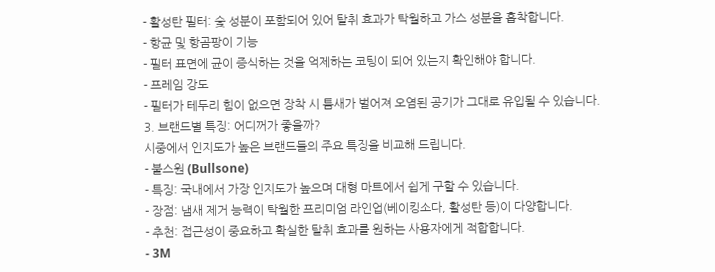- 활성탄 필터: 숯 성분이 포함되어 있어 탈취 효과가 탁월하고 가스 성분을 흡착합니다.
- 항균 및 항곰팡이 기능
- 필터 표면에 균이 증식하는 것을 억제하는 코팅이 되어 있는지 확인해야 합니다.
- 프레임 강도
- 필터가 테두리 힘이 없으면 장착 시 틈새가 벌어져 오염된 공기가 그대로 유입될 수 있습니다.
3. 브랜드별 특징: 어디꺼가 좋을까?
시중에서 인지도가 높은 브랜드들의 주요 특징을 비교해 드립니다.
- 불스원 (Bullsone)
- 특징: 국내에서 가장 인지도가 높으며 대형 마트에서 쉽게 구할 수 있습니다.
- 장점: 냄새 제거 능력이 탁월한 프리미엄 라인업(베이킹소다, 활성탄 등)이 다양합니다.
- 추천: 접근성이 중요하고 확실한 탈취 효과를 원하는 사용자에게 적합합니다.
- 3M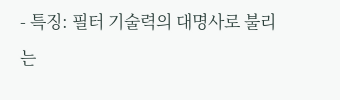- 특징: 필터 기술력의 대명사로 불리는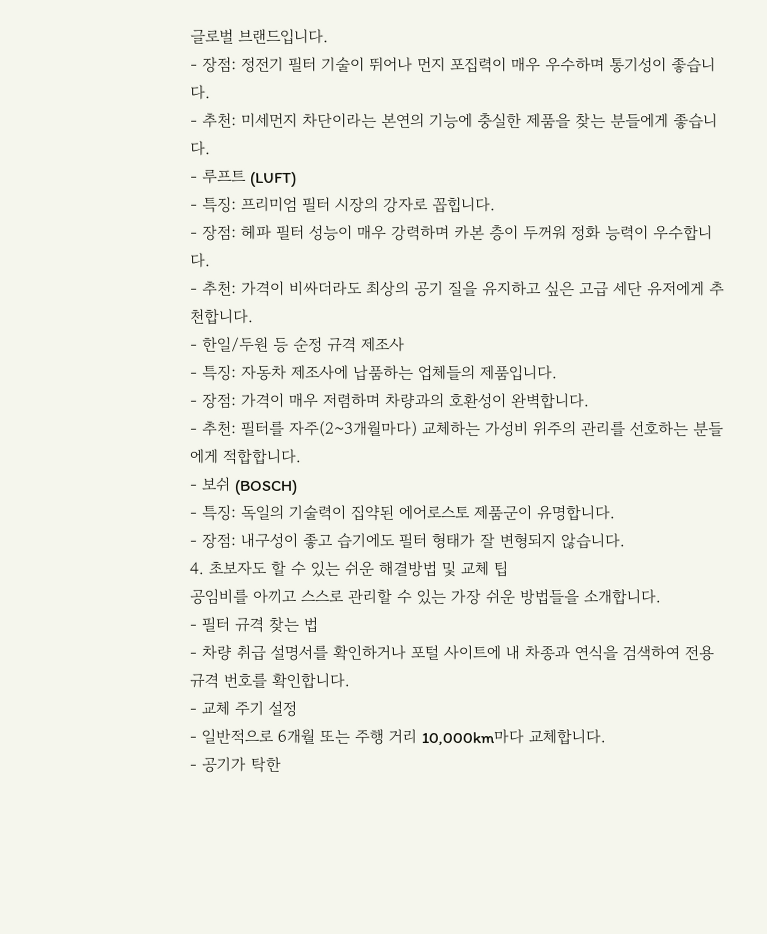글로벌 브랜드입니다.
- 장점: 정전기 필터 기술이 뛰어나 먼지 포집력이 매우 우수하며 통기성이 좋습니다.
- 추천: 미세먼지 차단이라는 본연의 기능에 충실한 제품을 찾는 분들에게 좋습니다.
- 루프트 (LUFT)
- 특징: 프리미엄 필터 시장의 강자로 꼽힙니다.
- 장점: 헤파 필터 성능이 매우 강력하며 카본 층이 두꺼워 정화 능력이 우수합니다.
- 추천: 가격이 비싸더라도 최상의 공기 질을 유지하고 싶은 고급 세단 유저에게 추천합니다.
- 한일/두원 등 순정 규격 제조사
- 특징: 자동차 제조사에 납품하는 업체들의 제품입니다.
- 장점: 가격이 매우 저렴하며 차량과의 호환성이 완벽합니다.
- 추천: 필터를 자주(2~3개월마다) 교체하는 가성비 위주의 관리를 선호하는 분들에게 적합합니다.
- 보쉬 (BOSCH)
- 특징: 독일의 기술력이 집약된 에어로스토 제품군이 유명합니다.
- 장점: 내구성이 좋고 습기에도 필터 형태가 잘 변형되지 않습니다.
4. 초보자도 할 수 있는 쉬운 해결방법 및 교체 팁
공임비를 아끼고 스스로 관리할 수 있는 가장 쉬운 방법들을 소개합니다.
- 필터 규격 찾는 법
- 차량 취급 설명서를 확인하거나 포털 사이트에 내 차종과 연식을 검색하여 전용 규격 번호를 확인합니다.
- 교체 주기 설정
- 일반적으로 6개월 또는 주행 거리 10,000km마다 교체합니다.
- 공기가 탁한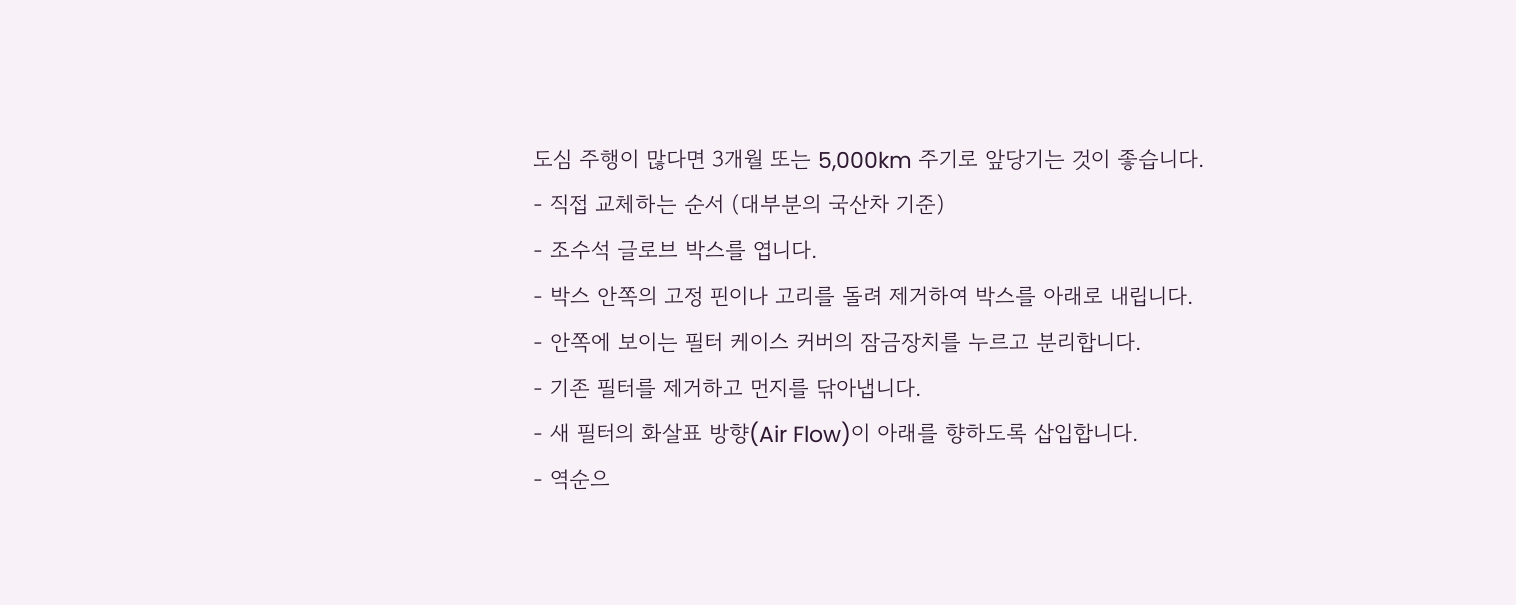도심 주행이 많다면 3개월 또는 5,000km 주기로 앞당기는 것이 좋습니다.
- 직접 교체하는 순서 (대부분의 국산차 기준)
- 조수석 글로브 박스를 엽니다.
- 박스 안쪽의 고정 핀이나 고리를 돌려 제거하여 박스를 아래로 내립니다.
- 안쪽에 보이는 필터 케이스 커버의 잠금장치를 누르고 분리합니다.
- 기존 필터를 제거하고 먼지를 닦아냅니다.
- 새 필터의 화살표 방향(Air Flow)이 아래를 향하도록 삽입합니다.
- 역순으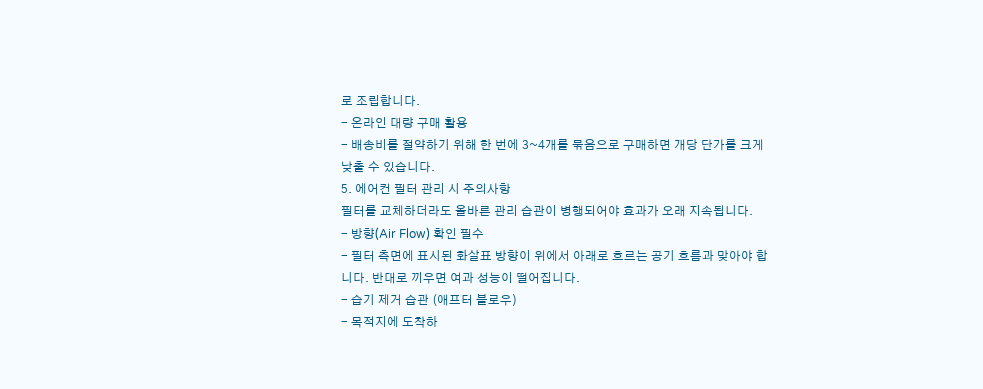로 조립합니다.
- 온라인 대량 구매 활용
- 배송비를 절약하기 위해 한 번에 3~4개를 묶음으로 구매하면 개당 단가를 크게 낮출 수 있습니다.
5. 에어컨 필터 관리 시 주의사항
필터를 교체하더라도 올바른 관리 습관이 병행되어야 효과가 오래 지속됩니다.
- 방향(Air Flow) 확인 필수
- 필터 측면에 표시된 화살표 방향이 위에서 아래로 흐르는 공기 흐름과 맞아야 합니다. 반대로 끼우면 여과 성능이 떨어집니다.
- 습기 제거 습관 (애프터 블로우)
- 목적지에 도착하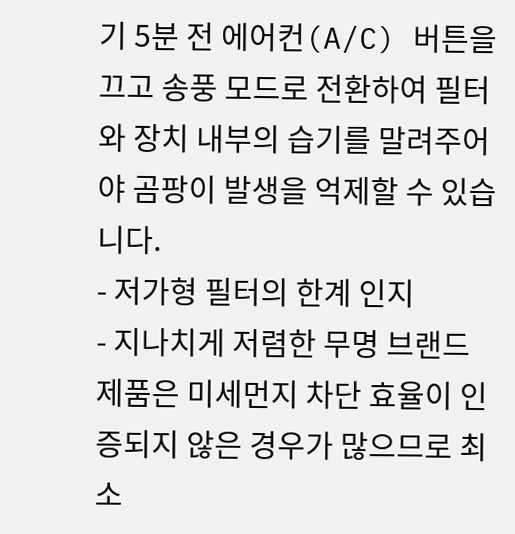기 5분 전 에어컨(A/C) 버튼을 끄고 송풍 모드로 전환하여 필터와 장치 내부의 습기를 말려주어야 곰팡이 발생을 억제할 수 있습니다.
- 저가형 필터의 한계 인지
- 지나치게 저렴한 무명 브랜드 제품은 미세먼지 차단 효율이 인증되지 않은 경우가 많으므로 최소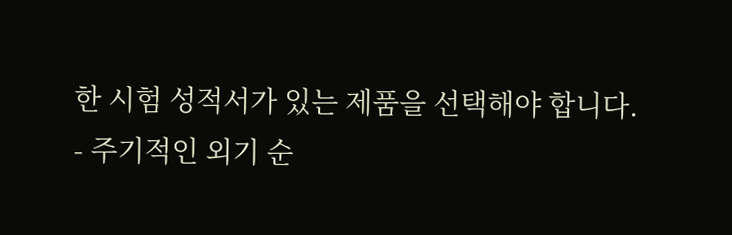한 시험 성적서가 있는 제품을 선택해야 합니다.
- 주기적인 외기 순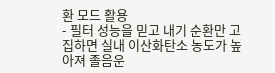환 모드 활용
- 필터 성능을 믿고 내기 순환만 고집하면 실내 이산화탄소 농도가 높아져 졸음운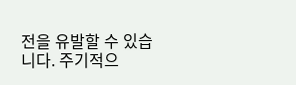전을 유발할 수 있습니다. 주기적으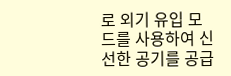로 외기 유입 모드를 사용하여 신선한 공기를 공급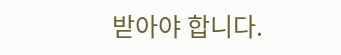받아야 합니다.